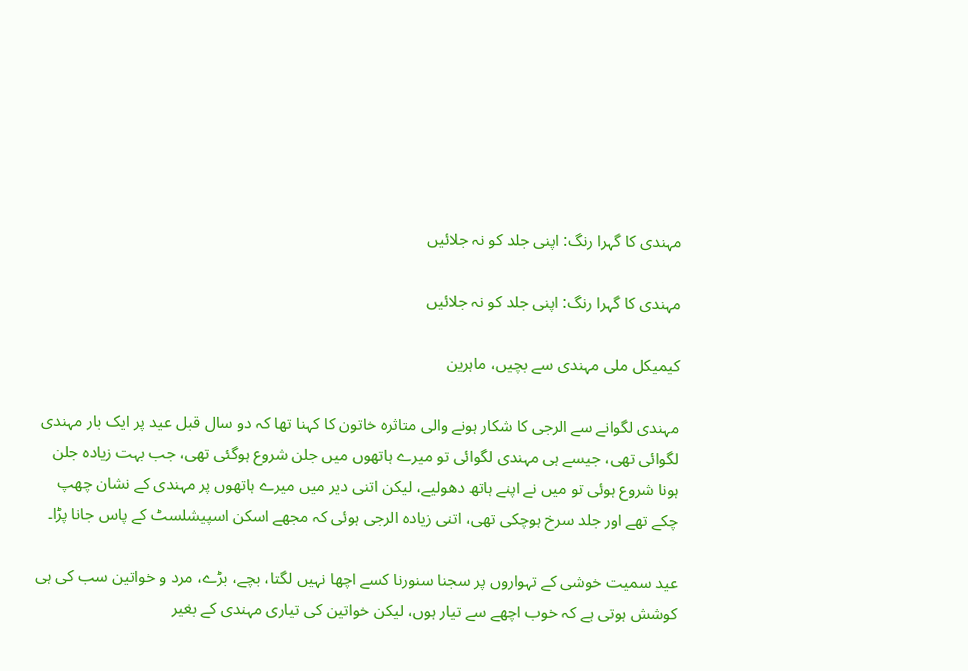مہندی کا گہرا رنگ: اپنی جلد کو نہ جلائیں

مہندی کا گہرا رنگ: اپنی جلد کو نہ جلائیں

کیمیکل ملی مہندی سے بچیں، ماہرین

مہندی لگوانے سے الرجی کا شکار ہونے والی متاثرہ خاتون کا کہنا تھا کہ دو سال قبل عید پر ایک بار مہندی لگوائی تھی، جیسے ہی مہندی لگوائی تو میرے ہاتھوں میں جلن شروع ہوگئی تھی، جب بہت زیادہ جلن ہونا شروع ہوئی تو میں نے اپنے ہاتھ دھولیے، لیکن اتنی دیر میں میرے ہاتھوں پر مہندی کے نشان چھپ چکے تھے اور جلد سرخ ہوچکی تھی، اتنی زیادہ الرجی ہوئی کہ مجھے اسکن اسپیشلسٹ کے پاس جانا پڑا۔

عید سمیت خوشی کے تہواروں پر سجنا سنورنا کسے اچھا نہیں لگتا، بچے، بڑے، مرد و خواتین سب کی ہی کوشش ہوتی ہے کہ خوب اچھے سے تیار ہوں، لیکن خواتین کی تیاری مہندی کے بغیر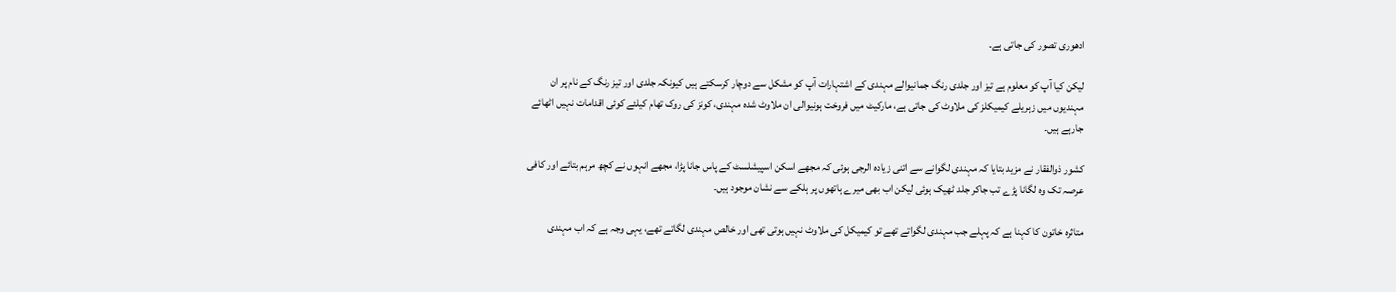ادھوری تصور کی جاتی ہے۔

لیکن کیا آپ کو معلوم ہے تیز اور جلدی رنگ جمانیوالے مہندی کے اشتہارات آپ کو مشکل سے دوچار کرسکتے ہیں کیونکہ جلدی اور تیز رنگ کے نام پر ان مہندیوں میں زہریلے کیمیکلز کی ملاوٹ کی جاتی ہے، مارکیٹ میں فروخت ہونیوالی ان ملاوٹ شدہ مہندی، کونز کی روک تھام کیلئے کوئی اقدامات نہیں اٹھائے جارہے ہیں۔

کشور ذوالفقار نے مزید بتایا کہ مہندی لگوانے سے اتنی زیادہ الرجی ہوئی کہ مجھے اسکن اسپیشلسٹ کے پاس جانا پڑا، مجھے انہوں نے کچھ مرہم بتائے اور کافی عرصہ تک وہ لگانا پڑے تب جاکر جلد ٹھیک ہوئی لیکن اب بھی میرے ہاتھوں پر ہلکے سے نشان موجود ہیں۔

متاثرہ خاتون کا کہنا ہے کہ پہلے جب مہندی لگواتے تھے تو کیمیکل کی ملاوٹ نہیں ہوتی تھی اور خالص مہندی لگاتے تھے، یہی وجہ ہے کہ اب مہندی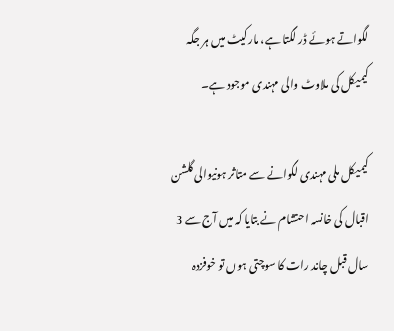لگواتے ہوئے ڈر لگتا ہے، مارکیٹ میں ہر جگہ کیمیکل کی ملاوٹ والی مہندی موجود ہے۔

کیمیکل ملی مہندی لگوانے سے متاثر ہونیوالی گلشن اقبال کی خانسہ احتشام نے بتایا کہ میں آج سے 3 سال قبل چاند رات کا سوچتی ہوں تو خوفزدہ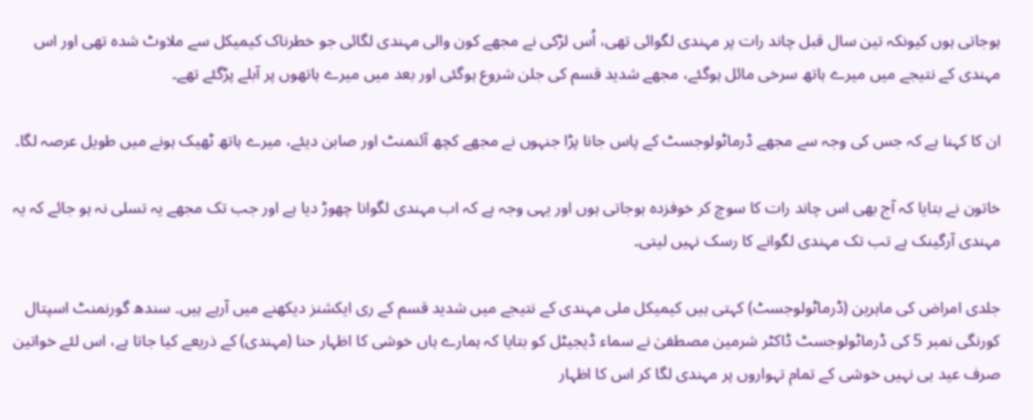ہوجاتی ہوں کیونکہ تین سال قبل چاند رات پر مہندی لگوائی تھی، اُس لڑکی نے مجھے کون والی مہندی لگائی جو خطرناک کیمیکل سے ملاوٹ شدہ تھی اور اس مہندی کے نتیجے میں میرے ہاتھ سرخی مائل ہوگئے، مجھے شدید قسم کی جلن شروع ہوگئی اور بعد میں میرے ہاتھوں پر آبلے پڑگئے تھے۔

ان کا کہنا ہے کہ جس کی وجہ سے مجھے ڈرماٹولوجسٹ کے پاس جانا پڑا جنہوں نے مجھے کچھ آئنمنٹ اور صابن دیئے، میرے ہاتھ ٹھیک ہونے میں طویل عرصہ لگا۔

خاتون نے بتایا کہ آج بھی اس چاند رات کا سوچ کر خوفزدہ ہوجاتی ہوں اور یہی وجہ ہے کہ اب مہندی لگوانا چھوڑ دیا ہے اور جب تک مجھے یہ تسلی نہ ہو جائے کہ یہ مہندی آرگینک ہے تب تک مہندی لگوانے کا رسک نہیں لیتی۔

جلدی امراض کی ماہرین (ڈرماٹولوجسٹ) کہتی ہیں کیمیکل ملی مہندی کے نتیجے میں شدید قسم کے ری ایکشنز دیکھنے میں آرہے ہیں۔ سندھ گورنمنٹ اسپتال کورنگی نمبر 5 کی ڈرماٹولوجسٹ ڈاکٹر شرمین مصطفیٰ نے سماء ڈیجیٹل کو بتایا کہ ہمارے ہاں خوشی کا اظہار حنا (مہندی) کے ذریعے کیا جاتا ہے، اس لئے خواتین صرف عید ہی نہیں خوشی کے تمام تہواروں پر مہندی لگا کر اس کا اظہار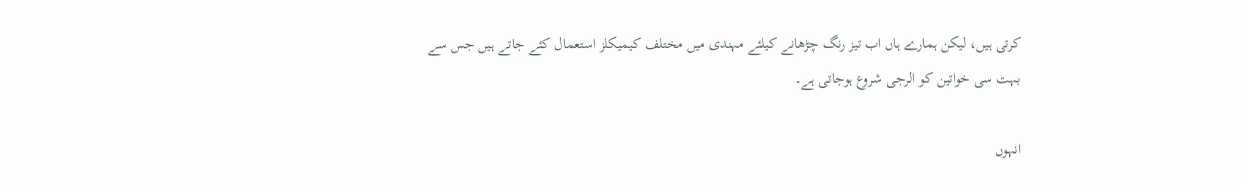کرتی ہیں، لیکن ہمارے ہاں اب تیز رنگ چڑھانے کیلئے مہندی میں مختلف کیمیکلز استعمال کئے جاتے ہیں جس سے بہت سی خواتین کو الرجی شروع ہوجاتی ہے۔

انہوں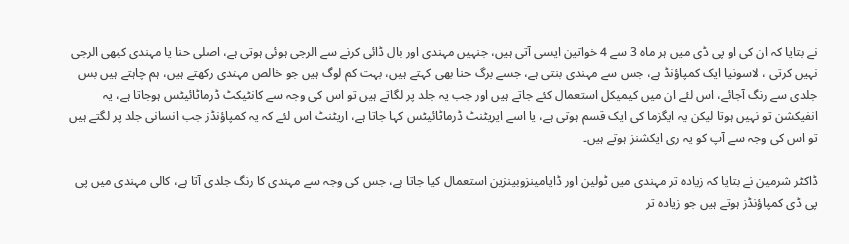نے بتایا کہ ان کی او پی ڈی میں ہر ماہ 3 سے 4 خواتین ایسی آتی ہیں، جنہیں مہندی اور بال ڈائی کرنے سے الرجی ہوئی ہوتی ہے، اصلی حنا یا مہندی کبھی الرجی نہیں کرتی ، لاسونیا ایک کمپاؤنڈ ہے، جس سے مہندی بنتی ہے، جسے برگ حنا بھی کہتے ہیں، بہت کم لوگ ہیں جو خالص مہندی رکھتے ہیں، ہم چاہتے ہیں بس جلدی سے رنگ آجائے، اس لئے ان میں کیمیکل استعمال کئے جاتے ہیں اور جب یہ جلد پر لگاتے ہیں تو اس کی وجہ سے کانٹیکٹ ڈرماٹائیٹس ہوجاتا ہے، یہ انفیکشن تو نہیں ہوتا لیکن یہ ایگزما کی ایک قسم ہوتی ہے، یا اسے ایریٹنٹ ڈرماٹائیٹس کہا جاتا ہے، اریٹنٹ اس لئے کہ یہ کمپاؤنڈز جب انسانی جلد پر لگتے ہیں تو اس کی وجہ سے آپ کو یہ ری ایکشنز ہوتے ہیں۔

ڈاکٹر شرمین نے بتایا کہ زیادہ تر مہندی میں ٹولین اور ڈایامینزوبینزین استعمال کیا جاتا ہے، جس کی وجہ سے مہندی کا رنگ جلدی آتا ہے، کالی مہندی میں پی پی ڈی کمپاؤنڈز ہوتے ہیں جو زیادہ تر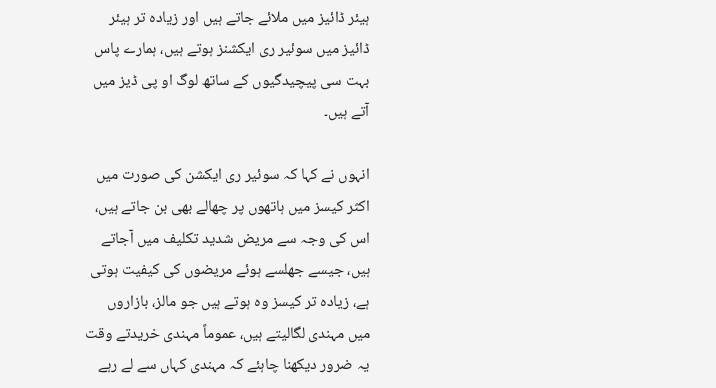ہیئر ڈائیز میں ملائے جاتے ہیں اور زیادہ تر ہیئر ڈائیز میں سوئیر ری ایکشنز ہوتے ہیں، ہمارے پاس بہت سی پیچیدگیوں کے ساتھ لوگ او پی ڈیز میں آتے ہیں۔

انہوں نے کہا کہ سوئیر ری ایکشن کی صورت میں اکثر کیسز میں ہاتھوں پر چھالے بھی بن جاتے ہیں، اس کی وجہ سے مریض شدید تکلیف میں آجاتے ہیں، جیسے جھلسے ہوئے مریضوں کی کیفیت ہوتی ہے، زیادہ تر کیسز وہ ہوتے ہیں جو مالز، بازاروں میں مہندی لگالیتے ہیں، عموماً مہندی خریدتے وقت یہ ضرور دیکھنا چاہئے کہ مہندی کہاں سے لے رہے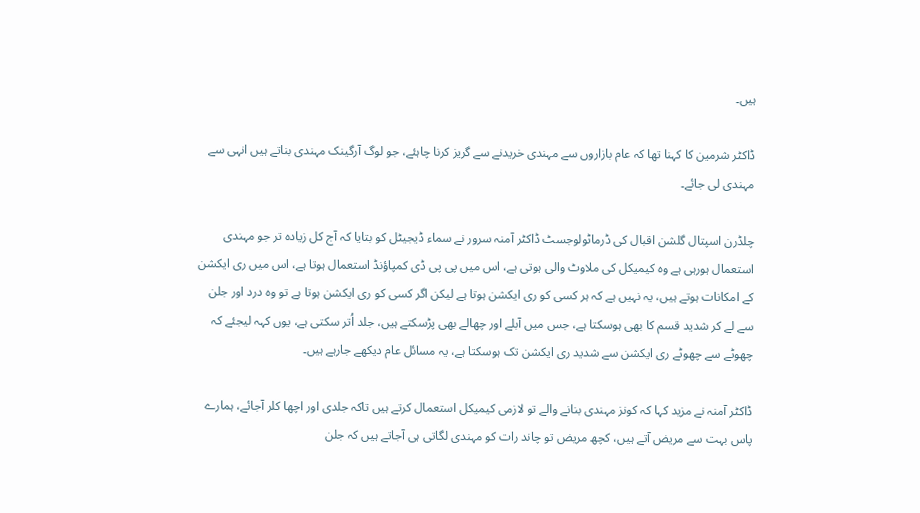ہیں۔

ڈاکٹر شرمین کا کہنا تھا کہ عام بازاروں سے مہندی خریدنے سے گریز کرنا چاہئے، جو لوگ آرگینک مہندی بناتے ہیں انہی سے مہندی لی جائے۔

چلڈرن اسپتال گلشن اقبال کی ڈرماٹولوجسٹ ڈاکٹر آمنہ سرور نے سماء ڈیجیٹل کو بتایا کہ آج کل زیادہ تر جو مہندی استعمال ہورہی ہے وہ کیمیکل کی ملاوٹ والی ہوتی ہے، اس میں پی پی ڈی کمپاؤنڈ استعمال ہوتا ہے، اس میں ری ایکشن کے امکانات ہوتے ہیں، یہ نہیں ہے کہ ہر کسی کو ری ایکشن ہوتا ہے لیکن اگر کسی کو ری ایکشن ہوتا ہے تو وہ درد اور جلن سے لے کر شدید قسم کا بھی ہوسکتا ہے، جس میں آبلے اور چھالے بھی پڑسکتے ہیں، جلد اُتر سکتی ہے، یوں کہہ لیجئے کہ چھوٹے سے چھوٹے ری ایکشن سے شدید ری ایکشن تک ہوسکتا ہے، یہ مسائل عام دیکھے جارہے ہیں۔

ڈاکٹر آمنہ نے مزید کہا کہ کونز مہندی بنانے والے تو لازمی کیمیکل استعمال کرتے ہیں تاکہ جلدی اور اچھا کلر آجائے، ہمارے پاس بہت سے مریض آتے ہیں، کچھ مریض تو چاند رات کو مہندی لگاتی ہی آجاتے ہیں کہ جلن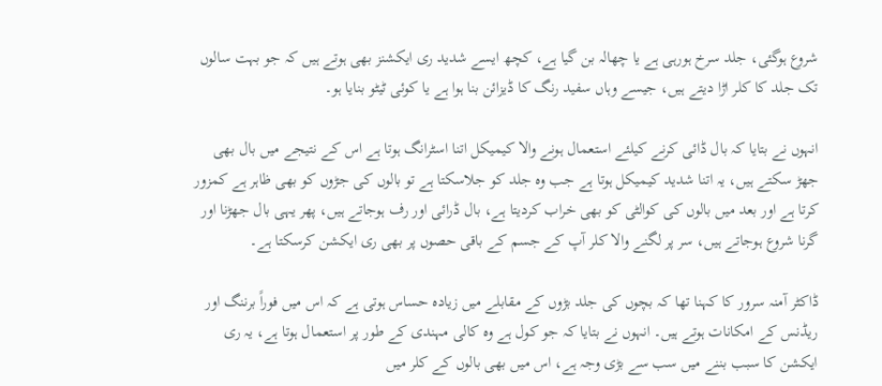شروع ہوگئی، جلد سرخ ہورہی ہے یا چھالہ بن گیا ہے، کچھ ایسے شدید ری ایکشنز بھی ہوتے ہیں کہ جو بہت سالوں تک جلد کا کلر اڑا دیتے ہیں، جیسے وہاں سفید رنگ کا ڈیزائن بنا ہوا ہے یا کوئی ٹیٹو بنایا ہو۔

انہوں نے بتایا کہ بال ڈائی کرنے کیلئے استعمال ہونے والا کیمیکل اتنا اسٹرانگ ہوتا ہے اس کے نتیجے میں بال بھی جھڑ سکتے ہیں، یہ اتنا شدید کیمیکل ہوتا ہے جب وہ جلد کو جلاسکتا ہے تو بالوں کی جڑوں کو بھی ظاہر ہے کمزور کرتا ہے اور بعد میں بالوں کی کوالٹی کو بھی خراب کردیتا ہے، بال ڈرائی اور رف ہوجاتے ہیں، پھر یہی بال جھڑنا اور گرنا شروع ہوجاتے ہیں، سر پر لگنے والا کلر آپ کے جسم کے باقی حصوں پر بھی ری ایکشن کرسکتا ہے۔

ڈاکٹر آمنہ سرور کا کہنا تھا کہ بچوں کی جلد بڑوں کے مقابلے میں زیادہ حساس ہوتی ہے کہ اس میں فوراً برننگ اور ریڈنس کے امکانات ہوتے ہیں۔ انہوں نے بتایا کہ جو کول ہے وہ کالی مہندی کے طور پر استعمال ہوتا ہے، یہ ری ایکشن کا سبب بننے میں سب سے بڑی وجہ ہے، اس میں بھی بالوں کے کلر میں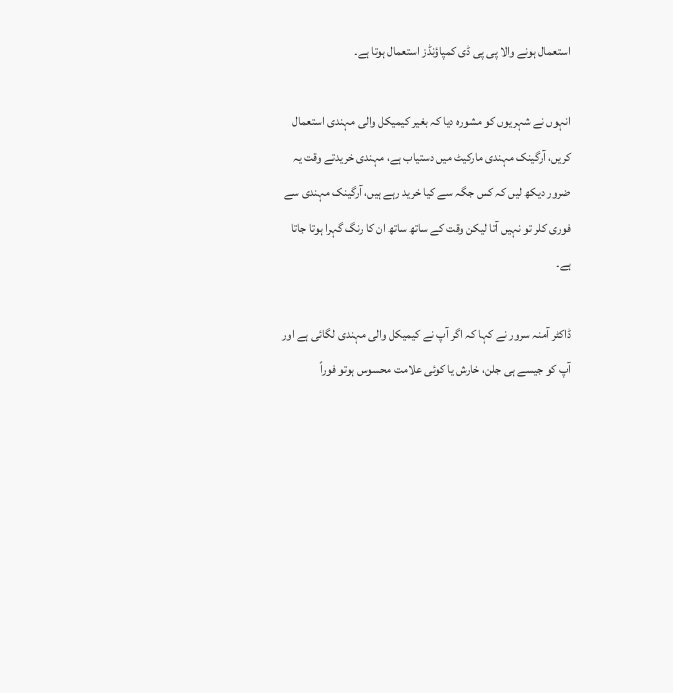استعمال ہونے والا پی پی ڈی کمپاؤنڈز استعمال ہوتا ہے۔

انہوں نے شہریوں کو مشورہ دیا کہ بغیر کیمیکل والی مہندی استعمال کریں، آرگینک مہندی مارکیٹ میں دستیاب ہے، مہندی خریدتے وقت یہ ضرور دیکھ لیں کہ کس جگہ سے کیا خرید رہے ہیں، آرگینک مہندی سے فوری کلر تو نہیں آتا لیکن وقت کے ساتھ ساتھ ان کا رنگ گہرا ہوتا جاتا ہے۔

ڈاکٹر آمنہ سرور نے کہا کہ اگر آپ نے کیمیکل والی مہندی لگائی ہے اور آپ کو جیسے ہی جلن، خارش یا کوئی علامت محسوس ہوتو فوراً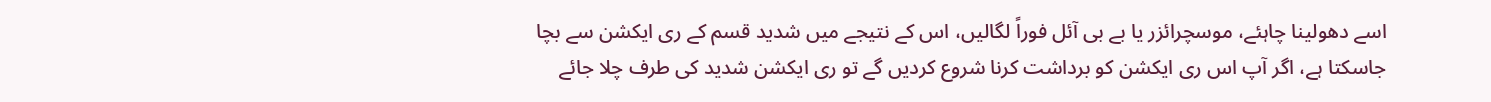اسے دھولینا چاہئے، موسچرائزر یا بے بی آئل فوراً لگالیں، اس کے نتیجے میں شدید قسم کے ری ایکشن سے بچا جاسکتا ہے، اگر آپ اس ری ایکشن کو برداشت کرنا شروع کردیں گے تو ری ایکشن شدید کی طرف چلا جائے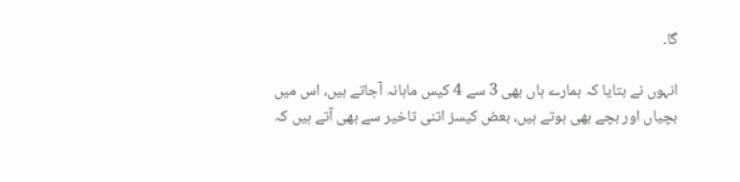گا۔

انہوں نے بتایا کہ ہمارے ہاں بھی 3 سے 4 کیس ماہانہ آجاتے ہیں، اس میں بچیاں اور بچے بھی ہوتے ہیں، بعض کیسز اتنی تاخیر سے بھی آتے ہیں کہ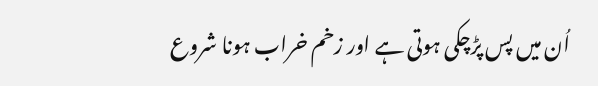اُن میں پس پڑچکی ہوتی ہے اور زخم خراب ہونا شروع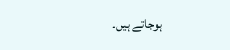ہوجاتے ہیں۔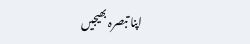اپنا تبصرہ بھیجیں